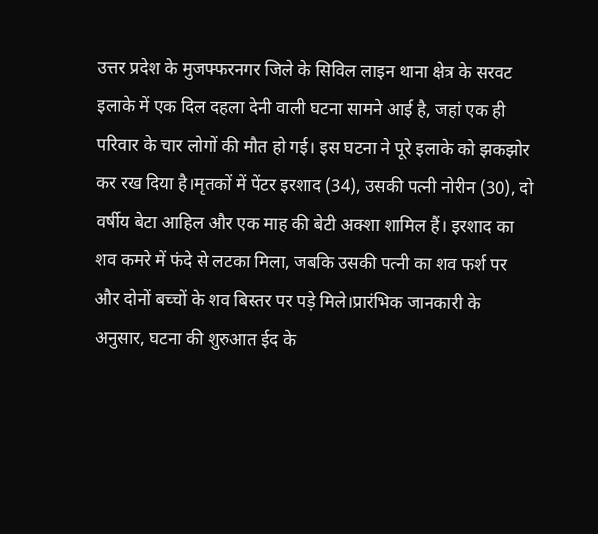उत्तर प्रदेश के मुजफ्फरनगर जिले के सिविल लाइन थाना क्षेत्र के सरवट इलाके में एक दिल दहला देनी वाली घटना सामने आई है, जहां एक ही परिवार के चार लोगों की मौत हो गई। इस घटना ने पूरे इलाके को झकझोर कर रख दिया है।मृतकों में पेंटर इरशाद (34), उसकी पत्नी नोरीन (30), दो वर्षीय बेटा आहिल और एक माह की बेटी अक्शा शामिल हैं। इरशाद का शव कमरे में फंदे से लटका मिला, जबकि उसकी पत्नी का शव फर्श पर और दोनों बच्चों के शव बिस्तर पर पड़े मिले।प्रारंभिक जानकारी के अनुसार, घटना की शुरुआत ईद के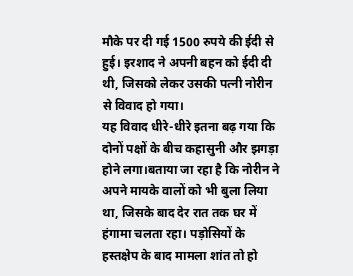मौके पर दी गई 1500 रुपये की ईदी से हुई। इरशाद ने अपनी बहन को ईदी दी थी, जिसको लेकर उसकी पत्नी नोरीन से विवाद हो गया।
यह विवाद धीरे-धीरे इतना बढ़ गया कि दोनों पक्षों के बीच कहासुनी और झगड़ा होने लगा।बताया जा रहा है कि नोरीन ने अपने मायके वालों को भी बुला लिया था, जिसके बाद देर रात तक घर में हंगामा चलता रहा। पड़ोसियों के हस्तक्षेप के बाद मामला शांत तो हो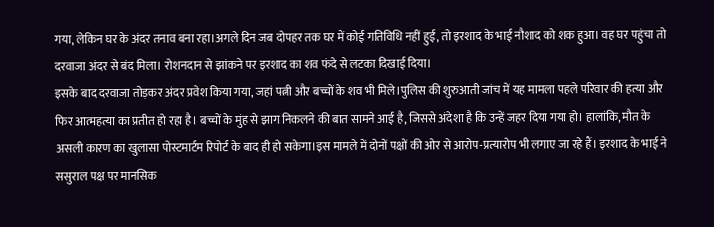गया, लेकिन घर के अंदर तनाव बना रहा।अगले दिन जब दोपहर तक घर में कोई गतिविधि नहीं हुई, तो इरशाद के भाई नौशाद को शक हुआ। वह घर पहुंचा तो दरवाजा अंदर से बंद मिला। रोशनदान से झांकने पर इरशाद का शव फंदे से लटका दिखाई दिया।
इसके बाद दरवाजा तोड़कर अंदर प्रवेश किया गया, जहां पत्नी और बच्चों के शव भी मिले।पुलिस की शुरुआती जांच में यह मामला पहले परिवार की हत्या और फिर आत्महत्या का प्रतीत हो रहा है। बच्चों के मुंह से झाग निकलने की बात सामने आई है, जिससे अंदेशा है कि उन्हें जहर दिया गया हो। हालांकि, मौत के असली कारण का खुलासा पोस्टमार्टम रिपोर्ट के बाद ही हो सकेगा।इस मामले में दोनों पक्षों की ओर से आरोप-प्रत्यारोप भी लगाए जा रहे हैं। इरशाद के भाई ने ससुराल पक्ष पर मानसिक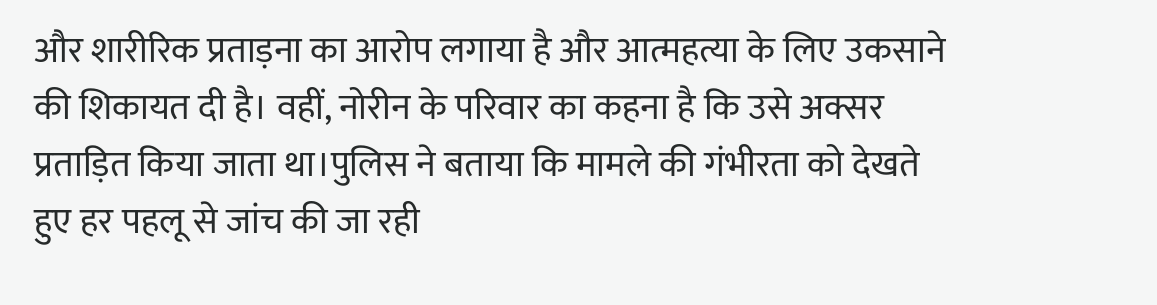और शारीरिक प्रताड़ना का आरोप लगाया है और आत्महत्या के लिए उकसाने की शिकायत दी है। वहीं, नोरीन के परिवार का कहना है कि उसे अक्सर प्रताड़ित किया जाता था।पुलिस ने बताया कि मामले की गंभीरता को देखते हुए हर पहलू से जांच की जा रही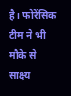है। फोरेंसिक टीम ने भी मौके से साक्ष्य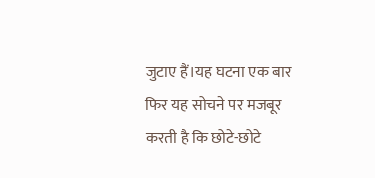जुटाए हैं।यह घटना एक बार फिर यह सोचने पर मजबूर करती है कि छोटे-छोटे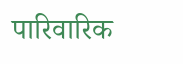पारिवारिक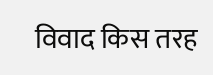विवाद किस तरह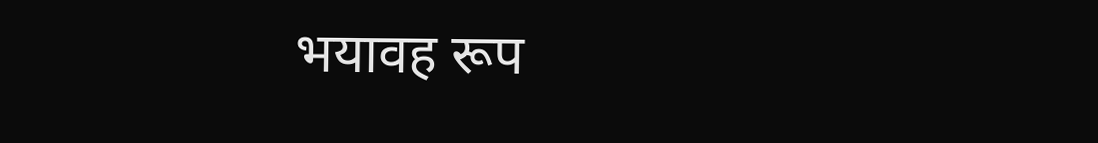भयावह रूप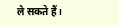ले सकते हैं।